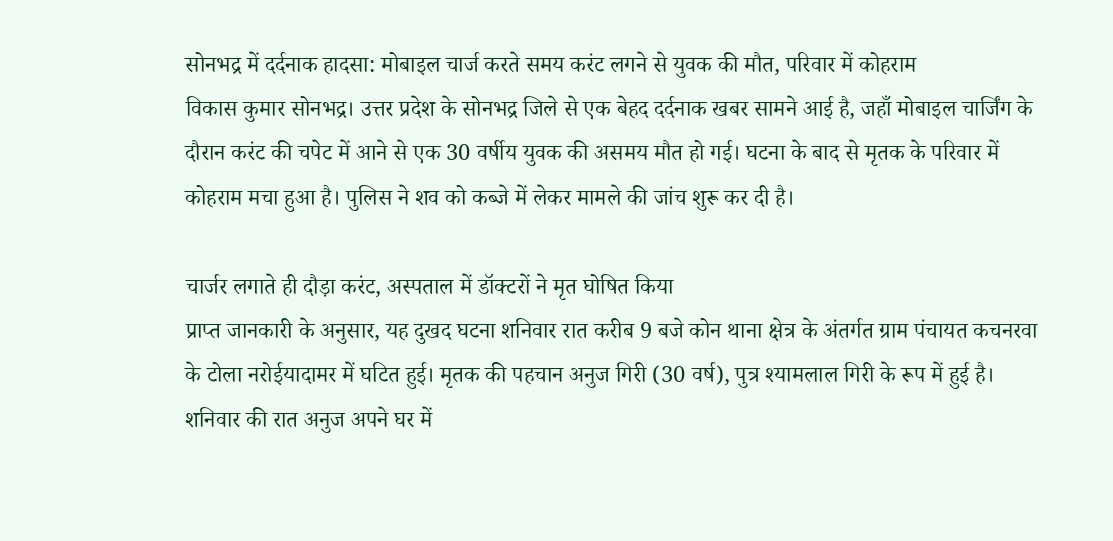सोनभद्र में दर्दनाक हादसा: मोबाइल चार्ज करते समय करंट लगने से युवक की मौत, परिवार में कोहराम
विकास कुमार सोनभद्र। उत्तर प्रदेश के सोनभद्र जिले से एक बेहद दर्दनाक खबर सामने आई है, जहाँ मोबाइल चार्जिंग के दौरान करंट की चपेट में आने से एक 30 वर्षीय युवक की असमय मौत हो गई। घटना के बाद से मृतक के परिवार में कोहराम मचा हुआ है। पुलिस ने शव को कब्जे में लेकर मामले की जांच शुरू कर दी है।

चार्जर लगाते ही दौड़ा करंट, अस्पताल में डॉक्टरों ने मृत घोषित किया
प्राप्त जानकारी के अनुसार, यह दुखद घटना शनिवार रात करीब 9 बजे कोन थाना क्षेत्र के अंतर्गत ग्राम पंचायत कचनरवा के टोला नरोईयादामर में घटित हुई। मृतक की पहचान अनुज गिरी (30 वर्ष), पुत्र श्यामलाल गिरी के रूप में हुई है। शनिवार की रात अनुज अपने घर में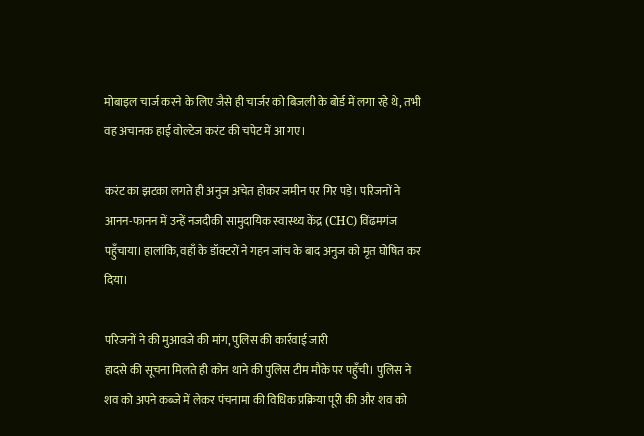मोबाइल चार्ज करने के लिए जैसे ही चार्जर को बिजली के बोर्ड में लगा रहे थे, तभी वह अचानक हाई वोल्टेज करंट की चपेट में आ गए।

करंट का झटका लगते ही अनुज अचेत होकर जमीन पर गिर पड़े। परिजनों ने आनन-फानन में उन्हें नजदीकी सामुदायिक स्वास्थ्य केंद्र (CHC) विंढमगंज पहुँचाया। हालांकि, वहाँ के डॉक्टरों ने गहन जांच के बाद अनुज को मृत घोषित कर दिया।

परिजनों ने की मुआवजे की मांग, पुलिस की कार्रवाई जारी
हादसे की सूचना मिलते ही कोन थाने की पुलिस टीम मौके पर पहुँची। पुलिस ने शव को अपने कब्जे में लेकर पंचनामा की विधिक प्रक्रिया पूरी की और शव को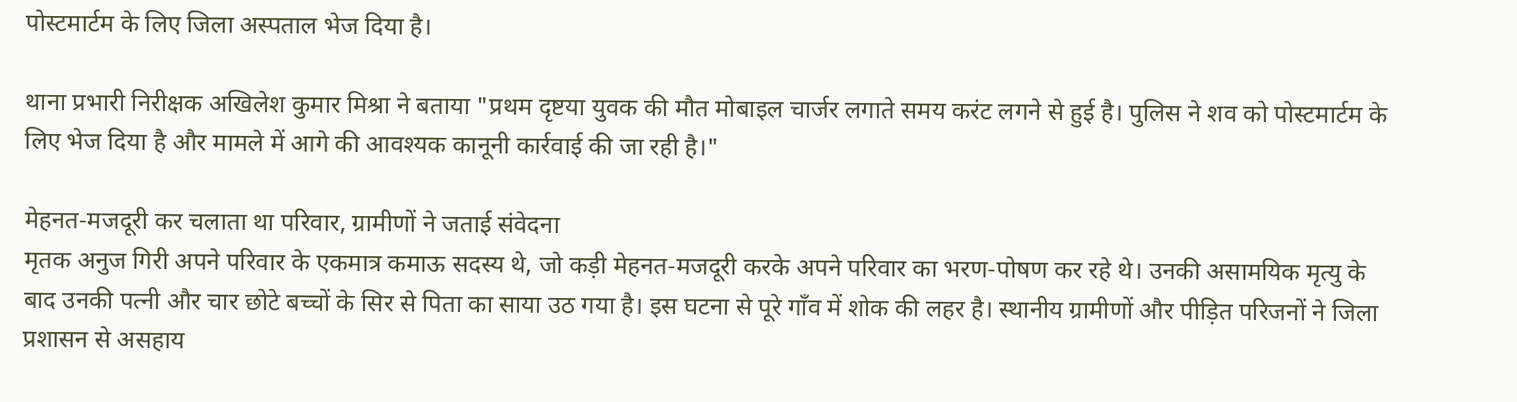पोस्टमार्टम के लिए जिला अस्पताल भेज दिया है।

थाना प्रभारी निरीक्षक अखिलेश कुमार मिश्रा ने बताया "प्रथम दृष्टया युवक की मौत मोबाइल चार्जर लगाते समय करंट लगने से हुई है। पुलिस ने शव को पोस्टमार्टम के लिए भेज दिया है और मामले में आगे की आवश्यक कानूनी कार्रवाई की जा रही है।"

मेहनत-मजदूरी कर चलाता था परिवार, ग्रामीणों ने जताई संवेदना
मृतक अनुज गिरी अपने परिवार के एकमात्र कमाऊ सदस्य थे, जो कड़ी मेहनत-मजदूरी करके अपने परिवार का भरण-पोषण कर रहे थे। उनकी असामयिक मृत्यु के बाद उनकी पत्नी और चार छोटे बच्चों के सिर से पिता का साया उठ गया है। इस घटना से पूरे गाँव में शोक की लहर है। स्थानीय ग्रामीणों और पीड़ित परिजनों ने जिला प्रशासन से असहाय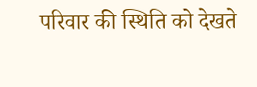परिवार की स्थिति को देखते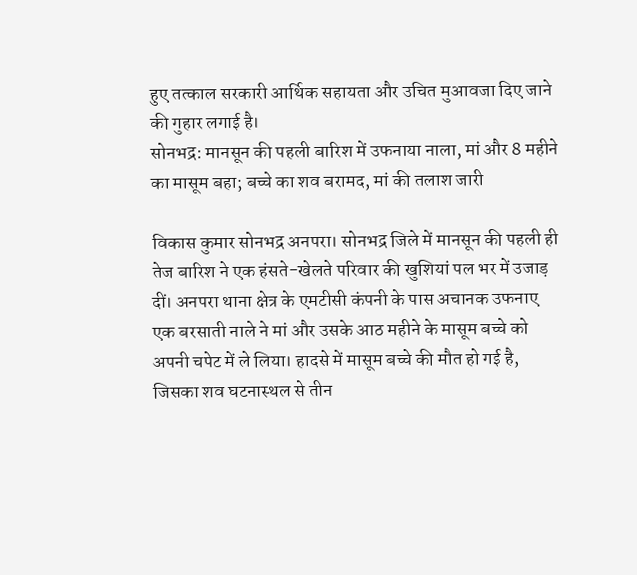हुए तत्काल सरकारी आर्थिक सहायता और उचित मुआवजा दिए जाने की गुहार लगाई है।
सोनभद्र: मानसून की पहली बारिश में उफनाया नाला, मां और 8 महीने का मासूम बहा; बच्चे का शव बरामद, मां की तलाश जारी

विकास कुमार सोनभद्र अनपरा। सोनभद्र जिले में मानसून की पहली ही तेज बारिश ने एक हंसते-खेलते परिवार की खुशियां पल भर में उजाड़ दीं। अनपरा थाना क्षेत्र के एमटीसी कंपनी के पास अचानक उफनाए एक बरसाती नाले ने मां और उसके आठ महीने के मासूम बच्चे को अपनी चपेट में ले लिया। हादसे में मासूम बच्चे की मौत हो गई है, जिसका शव घटनास्थल से तीन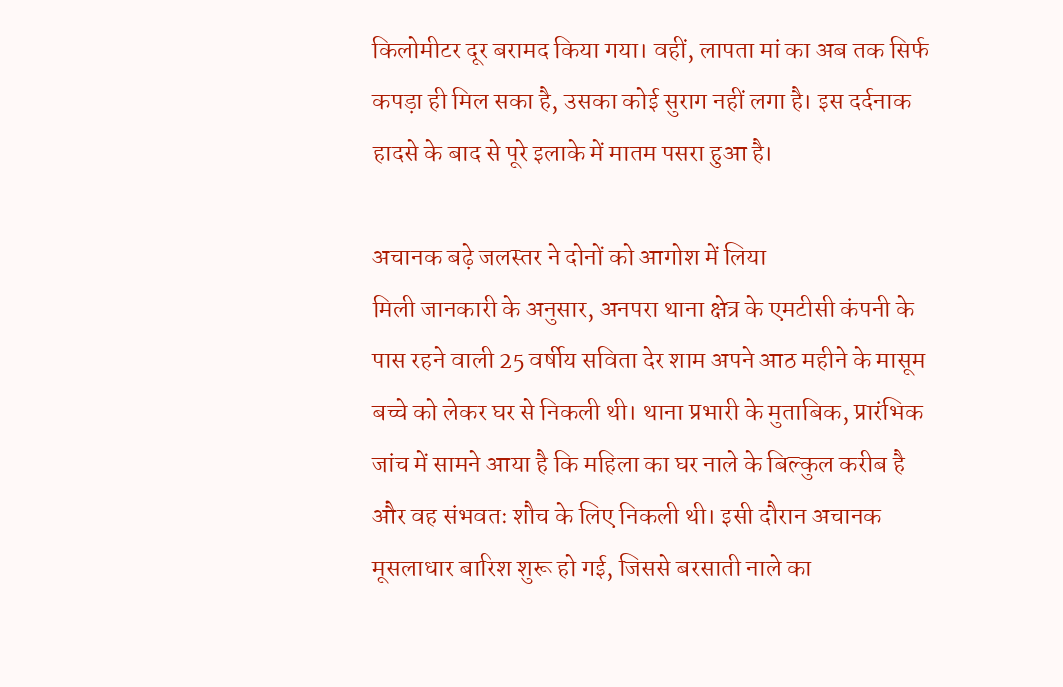किलोमीटर दूर बरामद किया गया। वहीं, लापता मां का अब तक सिर्फ कपड़ा ही मिल सका है, उसका कोई सुराग नहीं लगा है। इस दर्दनाक हादसे के बाद से पूरे इलाके में मातम पसरा हुआ है।

अचानक बढ़े जलस्तर ने दोनों को आगोश में लिया
मिली जानकारी के अनुसार, अनपरा थाना क्षेत्र के एमटीसी कंपनी के पास रहने वाली 25 वर्षीय सविता देर शाम अपने आठ महीने के मासूम बच्चे को लेकर घर से निकली थी। थाना प्रभारी के मुताबिक, प्रारंभिक जांच में सामने आया है कि महिला का घर नाले के बिल्कुल करीब है और वह संभवतः शौच के लिए निकली थी। इसी दौरान अचानक मूसलाधार बारिश शुरू हो गई, जिससे बरसाती नाले का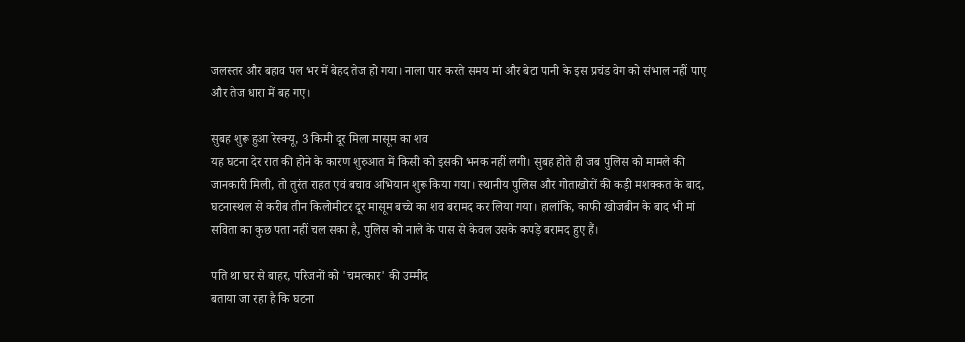जलस्तर और बहाव पल भर में बेहद तेज हो गया। नाला पार करते समय मां और बेटा पानी के इस प्रचंड वेग को संभाल नहीं पाए और तेज धारा में बह गए।

सुबह शुरू हुआ रेस्क्यू, 3 किमी दूर मिला मासूम का शव
यह घटना देर रात की होने के कारण शुरुआत में किसी को इसकी भनक नहीं लगी। सुबह होते ही जब पुलिस को मामले की जानकारी मिली, तो तुरंत राहत एवं बचाव अभियान शुरू किया गया। स्थानीय पुलिस और गोताखोरों की कड़ी मशक्कत के बाद, घटनास्थल से करीब तीन किलोमीटर दूर मासूम बच्चे का शव बरामद कर लिया गया। हालांकि, काफी खोजबीन के बाद भी मां सविता का कुछ पता नहीं चल सका है, पुलिस को नाले के पास से केवल उसके कपड़े बरामद हुए हैं।

पति था घर से बाहर, परिजनों को 'चमत्कार' की उम्मीद
बताया जा रहा है कि घटना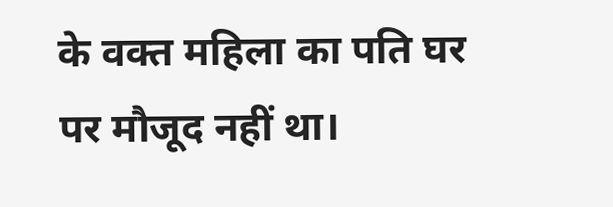के वक्त महिला का पति घर पर मौजूद नहीं था।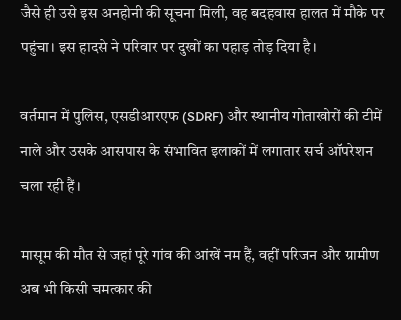जैसे ही उसे इस अनहोनी की सूचना मिली, वह बदहवास हालत में मौके पर पहुंचा। इस हादसे ने परिवार पर दुखों का पहाड़ तोड़ दिया है।

वर्तमान में पुलिस, एसडीआरएफ (SDRF) और स्थानीय गोताखोरों की टीमें नाले और उसके आसपास के संभावित इलाकों में लगातार सर्च ऑपरेशन चला रही हैं।

मासूम की मौत से जहां पूरे गांव की आंखें नम हैं, वहीं परिजन और ग्रामीण अब भी किसी चमत्कार की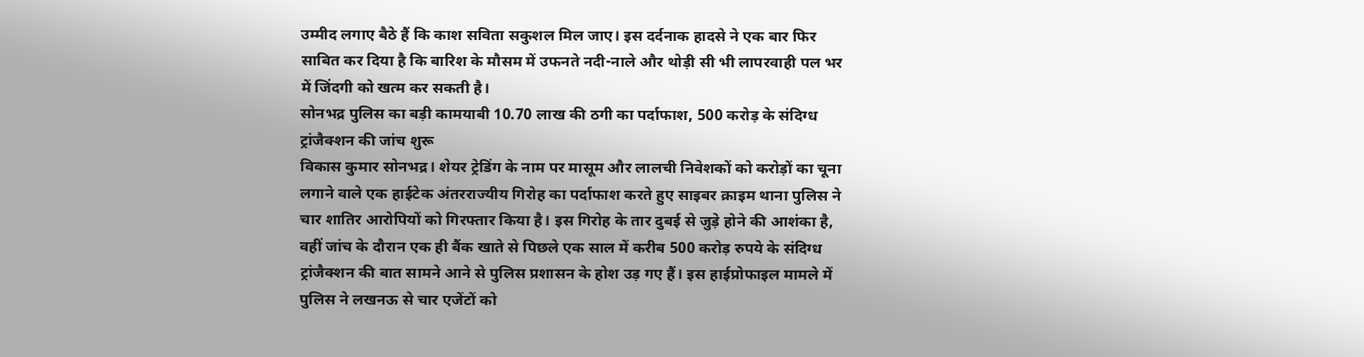उम्मीद लगाए बैठे हैं कि काश सविता सकुशल मिल जाए। इस दर्दनाक हादसे ने एक बार फिर साबित कर दिया है कि बारिश के मौसम में उफनते नदी-नाले और थोड़ी सी भी लापरवाही पल भर में जिंदगी को खत्म कर सकती है।
सोनभद्र पुलिस का बड़ी कामयाबी 10.70 लाख की ठगी का पर्दाफाश, 500 करोड़ के संदिग्ध ट्रांजैक्शन की जांच शुरू
विकास कुमार सोनभद्र। शेयर ट्रेडिंग के नाम पर मासूम और लालची निवेशकों को करोड़ों का चूना लगाने वाले एक हाईटेक अंतरराज्यीय गिरोह का पर्दाफाश करते हुए साइबर क्राइम थाना पुलिस ने चार शातिर आरोपियों को गिरफ्तार किया है। इस गिरोह के तार दुबई से जुड़े होने की आशंका है, वहीं जांच के दौरान एक ही बैंक खाते से पिछले एक साल में करीब 500 करोड़ रुपये के संदिग्ध ट्रांजैक्शन की बात सामने आने से पुलिस प्रशासन के होश उड़ गए हैं। इस हाईप्रोफाइल मामले में पुलिस ने लखनऊ से चार एजेंटों को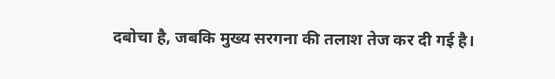दबोचा है, जबकि मुख्य सरगना की तलाश तेज कर दी गई है।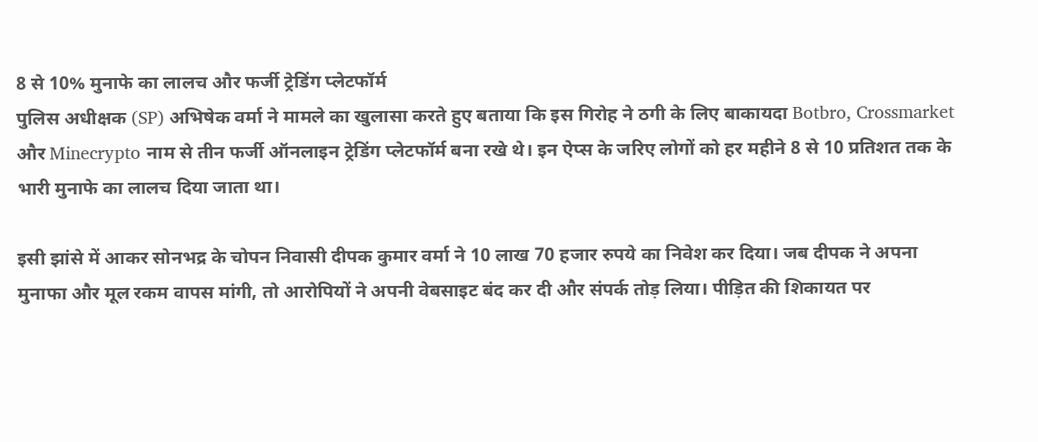8 से 10% मुनाफे का लालच और फर्जी ट्रेडिंग प्लेटफॉर्म
पुलिस अधीक्षक (SP) अभिषेक वर्मा ने मामले का खुलासा करते हुए बताया कि इस गिरोह ने ठगी के लिए बाकायदा Botbro, Crossmarket और Minecrypto नाम से तीन फर्जी ऑनलाइन ट्रेडिंग प्लेटफॉर्म बना रखे थे। इन ऐप्स के जरिए लोगों को हर महीने 8 से 10 प्रतिशत तक के भारी मुनाफे का लालच दिया जाता था।

इसी झांसे में आकर सोनभद्र के चोपन निवासी दीपक कुमार वर्मा ने 10 लाख 70 हजार रुपये का निवेश कर दिया। जब दीपक ने अपना मुनाफा और मूल रकम वापस मांगी, तो आरोपियों ने अपनी वेबसाइट बंद कर दी और संपर्क तोड़ लिया। पीड़ित की शिकायत पर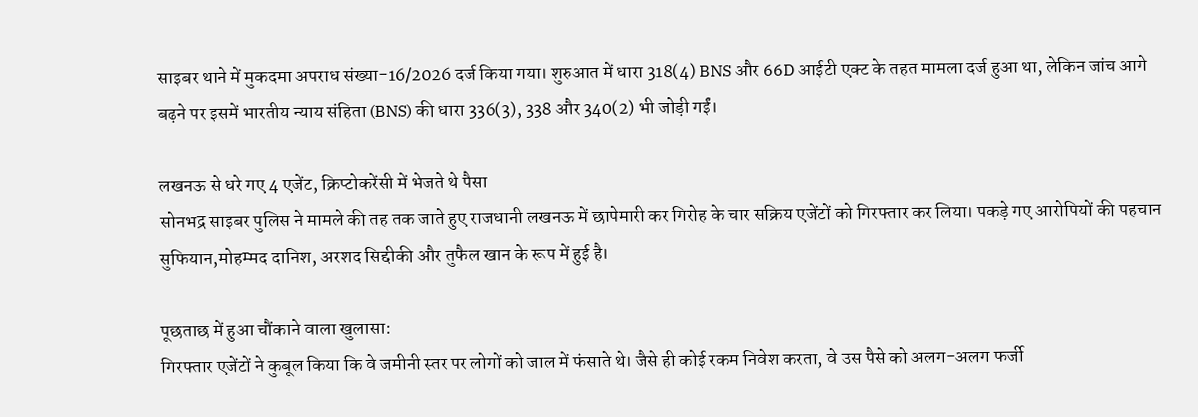साइबर थाने में मुकदमा अपराध संख्या-16/2026 दर्ज किया गया। शुरुआत में धारा 318(4) BNS और 66D आईटी एक्ट के तहत मामला दर्ज हुआ था, लेकिन जांच आगे बढ़ने पर इसमें भारतीय न्याय संहिता (BNS) की धारा 336(3), 338 और 340(2) भी जोड़ी गईं।

लखनऊ से धरे गए 4 एजेंट, क्रिप्टोकरेंसी में भेजते थे पैसा
सोनभद्र साइबर पुलिस ने मामले की तह तक जाते हुए राजधानी लखनऊ में छापेमारी कर गिरोह के चार सक्रिय एजेंटों को गिरफ्तार कर लिया। पकड़े गए आरोपियों की पहचान सुफियान,मोहम्मद दानिश, अरशद सिद्दीकी और तुफैल खान के रूप में हुई है।

पूछताछ में हुआ चौंकाने वाला खुलासा:
गिरफ्तार एजेंटों ने कुबूल किया कि वे जमीनी स्तर पर लोगों को जाल में फंसाते थे। जैसे ही कोई रकम निवेश करता, वे उस पैसे को अलग-अलग फर्जी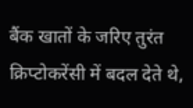बैंक खातों के जरिए तुरंत क्रिप्टोकरेंसी में बदल देते थे,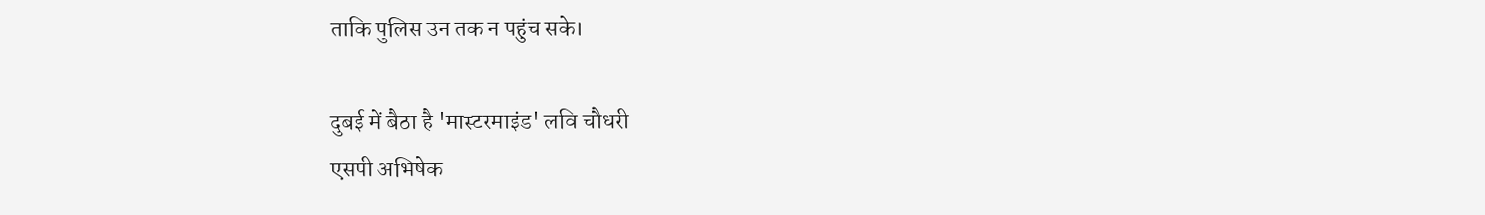ताकि पुलिस उन तक न पहुंच सके।

दुबई में बैठा है 'मास्टरमाइंड' लवि चौधरी
एसपी अभिषेक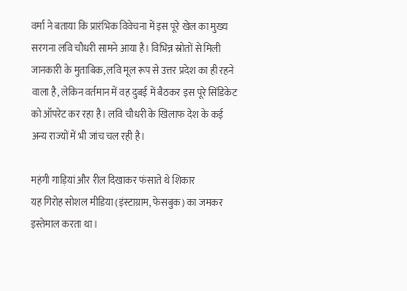वर्मा ने बताया कि प्रारंभिक विवेचना में इस पूरे खेल का मुख्य सरगना लवि चौधरी सामने आया है। विभिन्न स्रोतों से मिली जानकारी के मुताबिक, लवि मूल रूप से उत्तर प्रदेश का ही रहने वाला है, लेकिन वर्तमान में वह दुबई में बैठकर इस पूरे सिंडिकेट को ऑपरेट कर रहा है। लवि चौधरी के खिलाफ देश के कई अन्य राज्यों में भी जांच चल रही है।

महंगी गाड़ियां और रील दिखाकर फंसाते थे शिकार
यह गिरोह सोशल मीडिया (इंस्टाग्राम, फेसबुक) का जमकर इस्तेमाल करता था।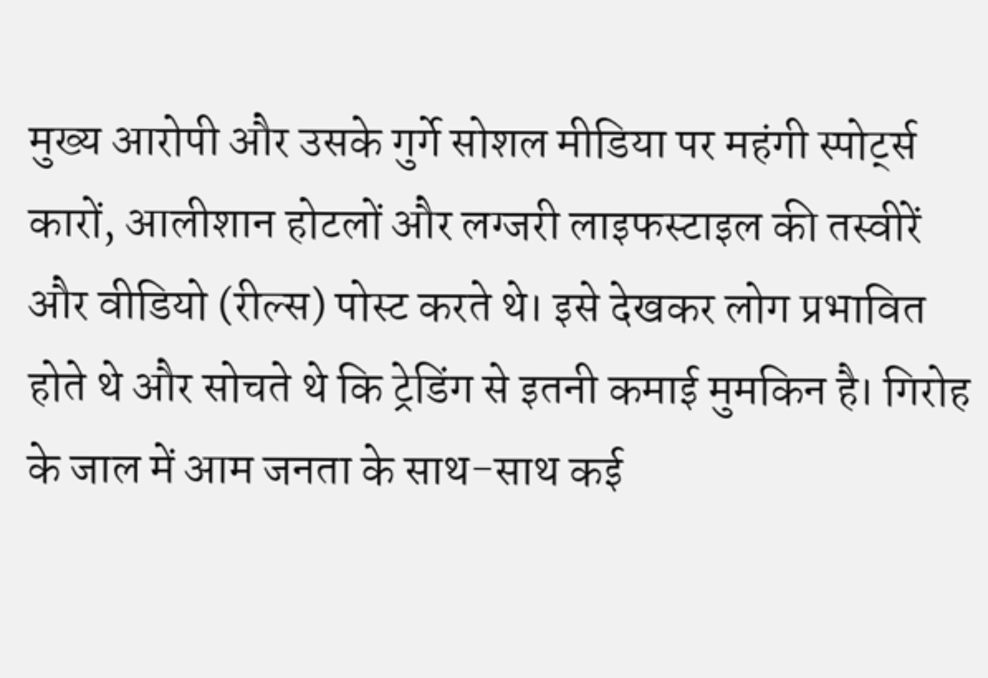मुख्य आरोपी और उसके गुर्गे सोशल मीडिया पर महंगी स्पोर्ट्स कारों, आलीशान होटलों और लग्जरी लाइफस्टाइल की तस्वीरें और वीडियो (रील्स) पोस्ट करते थे। इसे देखकर लोग प्रभावित होते थे और सोचते थे कि ट्रेडिंग से इतनी कमाई मुमकिन है। गिरोह के जाल में आम जनता के साथ-साथ कई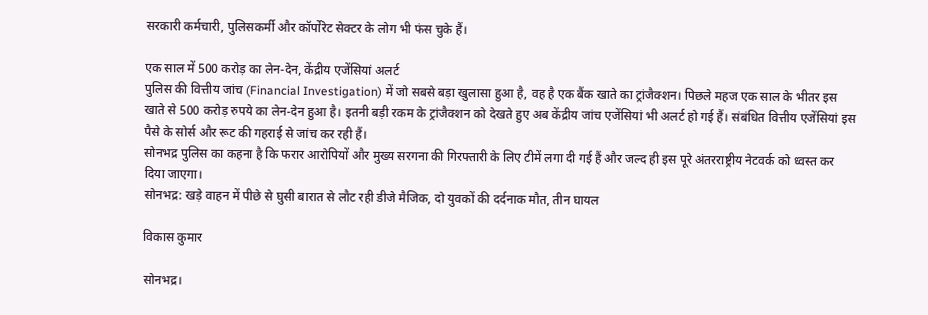सरकारी कर्मचारी, पुलिसकर्मी और कॉर्पोरेट सेक्टर के लोग भी फंस चुके हैं।

एक साल में 500 करोड़ का लेन-देन, केंद्रीय एजेंसियां अलर्ट
पुलिस की वित्तीय जांच (Financial Investigation) में जो सबसे बड़ा खुलासा हुआ है, वह है एक बैंक खाते का ट्रांजैक्शन। पिछले महज एक साल के भीतर इस खाते से 500 करोड़ रुपये का लेन-देन हुआ है। इतनी बड़ी रकम के ट्रांजैक्शन को देखते हुए अब केंद्रीय जांच एजेंसियां भी अलर्ट हो गई हैं। संबंधित वित्तीय एजेंसियां इस पैसे के सोर्स और रूट की गहराई से जांच कर रही हैं।
सोनभद्र पुलिस का कहना है कि फरार आरोपियों और मुख्य सरगना की गिरफ्तारी के लिए टीमें लगा दी गई हैं और जल्द ही इस पूरे अंतरराष्ट्रीय नेटवर्क को ध्वस्त कर दिया जाएगा।
सोनभद्र: खड़े वाहन में पीछे से घुसी बारात से लौट रही डीजे मैजिक, दो युवकों की दर्दनाक मौत, तीन घायल

विकास कुमार

सोनभद्र।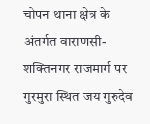चोपन थाना क्षेत्र के अंतर्गत वाराणसी-शक्तिनगर राजमार्ग पर गुरमुरा स्थित जय गुरुदेव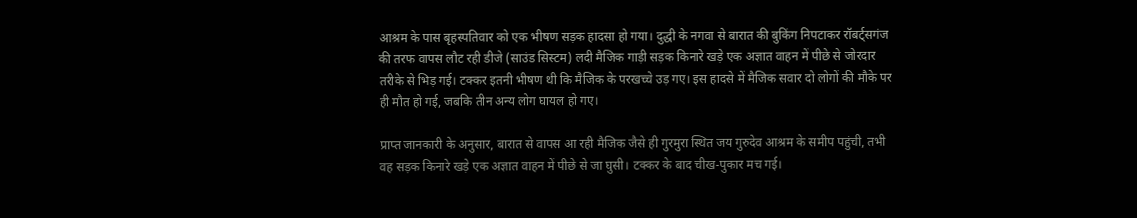आश्रम के पास बृहस्पतिवार को एक भीषण सड़क हादसा हो गया। दुद्धी के नगवा से बारात की बुकिंग निपटाकर रॉबर्ट्सगंज की तरफ वापस लौट रही डीजे (साउंड सिस्टम) लदी मैजिक गाड़ी सड़क किनारे खड़े एक अज्ञात वाहन में पीछे से जोरदार तरीके से भिड़ गई। टक्कर इतनी भीषण थी कि मैजिक के परखच्चे उड़ गए। इस हादसे में मैजिक सवार दो लोगों की मौके पर ही मौत हो गई, जबकि तीन अन्य लोग घायल हो गए।

प्राप्त जानकारी के अनुसार, बारात से वापस आ रही मैजिक जैसे ही गुरमुरा स्थित जय गुरुदेव आश्रम के समीप पहुंची, तभी वह सड़क किनारे खड़े एक अज्ञात वाहन में पीछे से जा घुसी। टक्कर के बाद चीख-पुकार मच गई।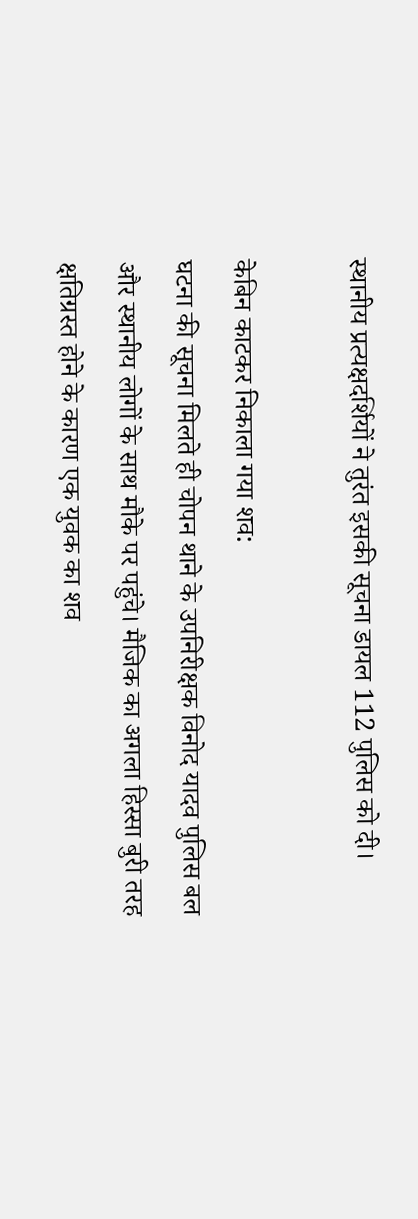स्थानीय प्रत्यक्षदर्शियों ने तुरंत इसकी सूचना डायल 112 पुलिस को दी।

केबिन काटकर निकाला गया शव:
घटना की सूचना मिलते ही चोपन थाने के उपनिरीक्षक विनोद यादव पुलिस बल और स्थानीय लोगों के साथ मौके पर पहुंचे। मैजिक का अगला हिस्सा बुरी तरह क्षतिग्रस्त होने के कारण एक युवक का शव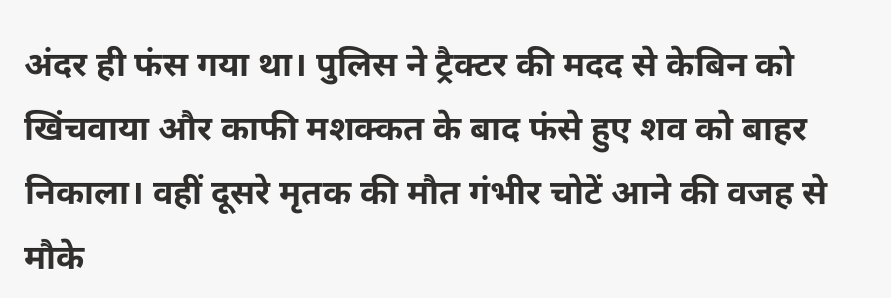अंदर ही फंस गया था। पुलिस ने ट्रैक्टर की मदद से केबिन को खिंचवाया और काफी मशक्कत के बाद फंसे हुए शव को बाहर निकाला। वहीं दूसरे मृतक की मौत गंभीर चोटें आने की वजह से मौके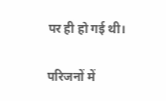पर ही हो गई थी।

परिजनों में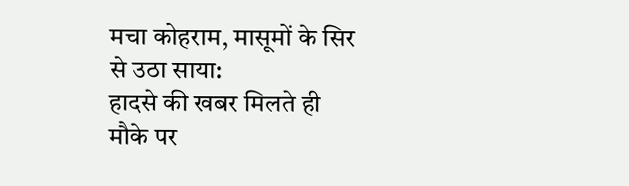मचा कोहराम, मासूमों के सिर से उठा साया:
हादसे की खबर मिलते ही मौके पर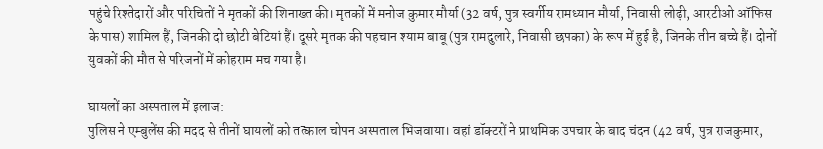पहुंचे रिश्तेदारों और परिचितों ने मृतकों की शिनाख्त की। मृतकों में मनोज कुमार मौर्या (32 वर्ष, पुत्र स्वर्गीय रामध्यान मौर्या, निवासी लोढ़ी, आरटीओ ऑफिस के पास) शामिल हैं, जिनकी दो छोटी बेटियां हैं। दूसरे मृतक की पहचान श्याम बाबू (पुत्र रामदुलारे, निवासी छपका) के रूप में हुई है, जिनके तीन बच्चे हैं। दोनों युवकों की मौत से परिजनों में कोहराम मच गया है।

घायलों का अस्पताल में इलाज:
पुलिस ने एम्बुलेंस की मदद से तीनों घायलों को तत्काल चोपन अस्पताल भिजवाया। वहां डॉक्टरों ने प्राथमिक उपचार के बाद चंदन (42 वर्ष, पुत्र राजकुमार,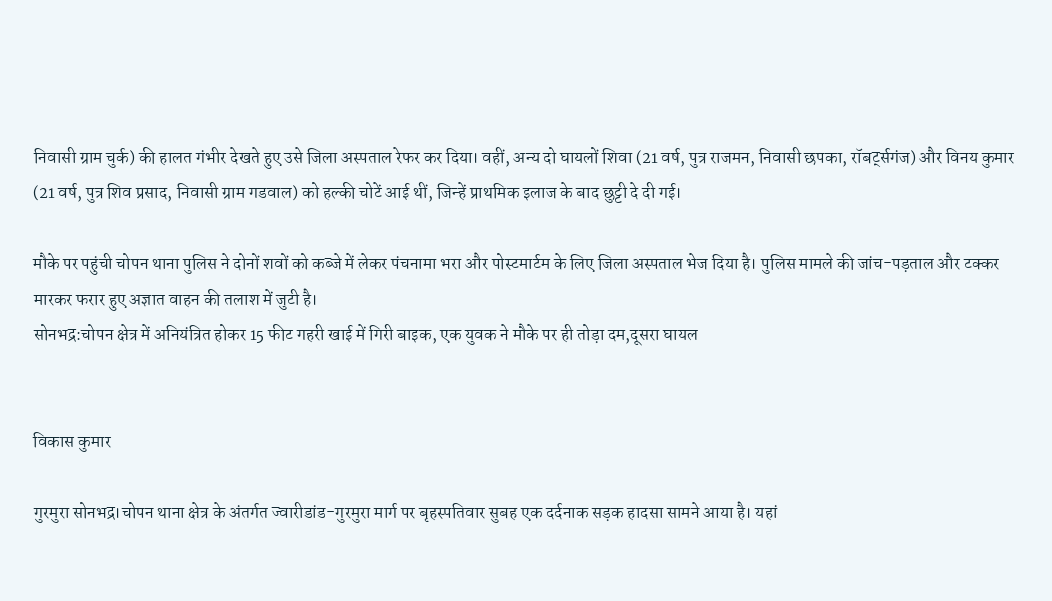निवासी ग्राम चुर्क) की हालत गंभीर देखते हुए उसे जिला अस्पताल रेफर कर दिया। वहीं, अन्य दो घायलों शिवा (21 वर्ष, पुत्र राजमन, निवासी छपका, रॉबर्ट्सगंज) और विनय कुमार (21 वर्ष, पुत्र शिव प्रसाद, निवासी ग्राम गडवाल) को हल्की चोटें आई थीं, जिन्हें प्राथमिक इलाज के बाद छुट्टी दे दी गई।

मौके पर पहुंची चोपन थाना पुलिस ने दोनों शवों को कब्जे में लेकर पंचनामा भरा और पोस्टमार्टम के लिए जिला अस्पताल भेज दिया है। पुलिस मामले की जांच-पड़ताल और टक्कर मारकर फरार हुए अज्ञात वाहन की तलाश में जुटी है।
सोनभद्र:चोपन क्षेत्र में अनियंत्रित होकर 15 फीट गहरी खाई में गिरी बाइक, एक युवक ने मौके पर ही तोड़ा दम,दूसरा घायल


विकास कुमार

गुरमुरा सोनभद्र।चोपन थाना क्षेत्र के अंतर्गत ज्वारीडांड-गुरमुरा मार्ग पर बृहस्पतिवार सुबह एक दर्दनाक सड़क हादसा सामने आया है। यहां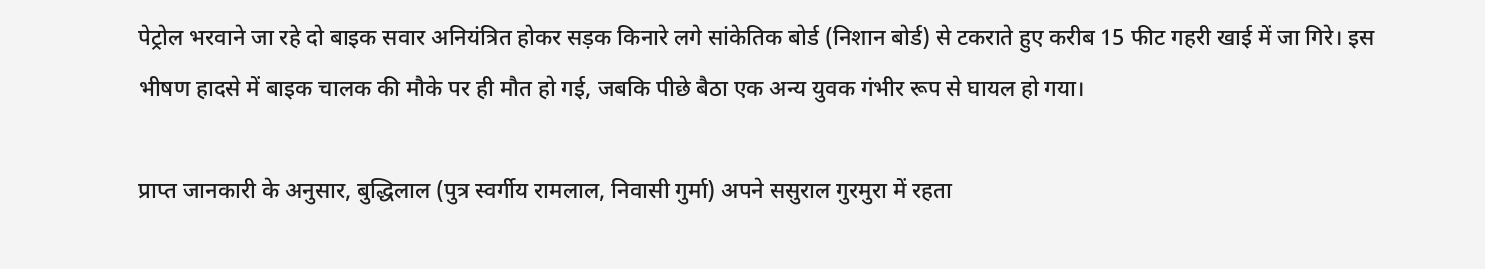पेट्रोल भरवाने जा रहे दो बाइक सवार अनियंत्रित होकर सड़क किनारे लगे सांकेतिक बोर्ड (निशान बोर्ड) से टकराते हुए करीब 15 फीट गहरी खाई में जा गिरे। इस भीषण हादसे में बाइक चालक की मौके पर ही मौत हो गई, जबकि पीछे बैठा एक अन्य युवक गंभीर रूप से घायल हो गया।

प्राप्त जानकारी के अनुसार, बुद्धिलाल (पुत्र स्वर्गीय रामलाल, निवासी गुर्मा) अपने ससुराल गुरमुरा में रहता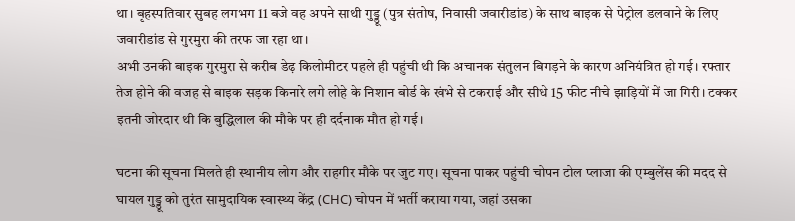था। बृहस्पतिवार सुबह लगभग 11 बजे वह अपने साथी गुड्डू (पुत्र संतोष, निवासी जवारीडांड) के साथ बाइक से पेट्रोल डलवाने के लिए जवारीडांड से गुरमुरा की तरफ जा रहा था।
अभी उनकी बाइक गुरमुरा से करीब डेढ़ किलोमीटर पहले ही पहुंची थी कि अचानक संतुलन बिगड़ने के कारण अनियंत्रित हो गई। रफ्तार तेज होने की वजह से बाइक सड़क किनारे लगे लोहे के निशान बोर्ड के खंभे से टकराई और सीधे 15 फीट नीचे झाड़ियों में जा गिरी। टक्कर इतनी जोरदार थी कि बुद्धिलाल की मौके पर ही दर्दनाक मौत हो गई।

घटना की सूचना मिलते ही स्थानीय लोग और राहगीर मौके पर जुट गए। सूचना पाकर पहुंची चोपन टोल प्लाजा की एम्बुलेंस की मदद से घायल गुड्डू को तुरंत सामुदायिक स्वास्थ्य केंद्र (CHC) चोपन में भर्ती कराया गया, जहां उसका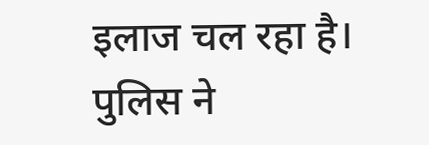इलाज चल रहा है। पुलिस ने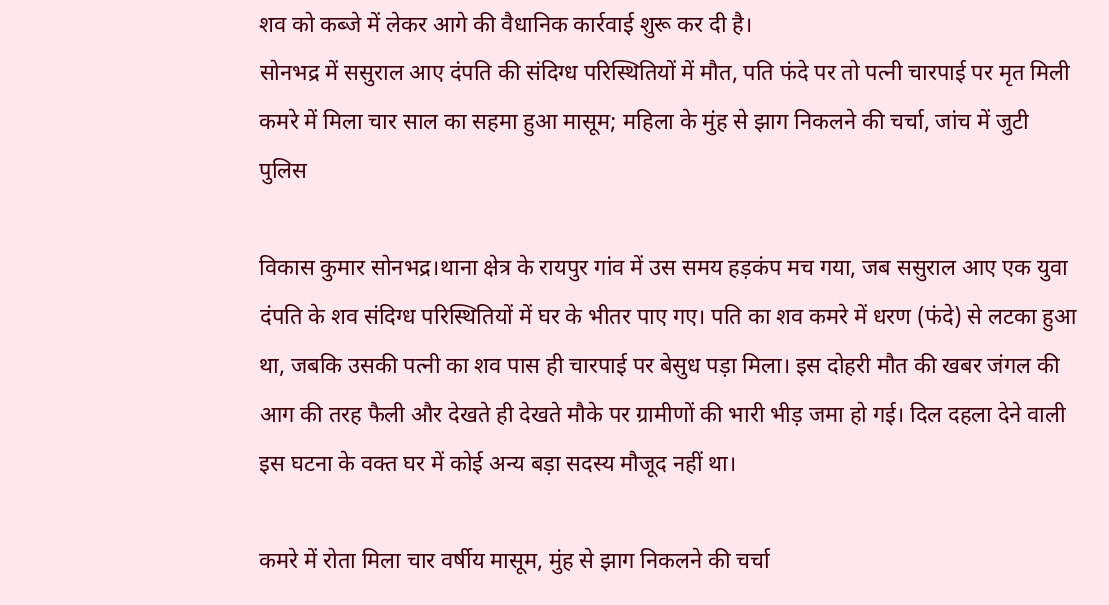शव को कब्जे में लेकर आगे की वैधानिक कार्रवाई शुरू कर दी है।
सोनभद्र में ससुराल आए दंपति की संदिग्ध परिस्थितियों में मौत, पति फंदे पर तो पत्नी चारपाई पर मृत मिली
कमरे में मिला चार साल का सहमा हुआ मासूम; महिला के मुंह से झाग निकलने की चर्चा, जांच में जुटी पुलिस

विकास कुमार सोनभद्र।थाना क्षेत्र के रायपुर गांव में उस समय हड़कंप मच गया, जब ससुराल आए एक युवा दंपति के शव संदिग्ध परिस्थितियों में घर के भीतर पाए गए। पति का शव कमरे में धरण (फंदे) से लटका हुआ था, जबकि उसकी पत्नी का शव पास ही चारपाई पर बेसुध पड़ा मिला। इस दोहरी मौत की खबर जंगल की आग की तरह फैली और देखते ही देखते मौके पर ग्रामीणों की भारी भीड़ जमा हो गई। दिल दहला देने वाली इस घटना के वक्त घर में कोई अन्य बड़ा सदस्य मौजूद नहीं था।

कमरे में रोता मिला चार वर्षीय मासूम, मुंह से झाग निकलने की चर्चा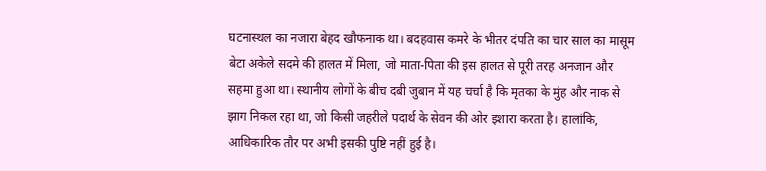घटनास्थल का नजारा बेहद खौफनाक था। बदहवास कमरे के भीतर दंपति का चार साल का मासूम बेटा अकेले सदमे की हालत में मिला, जो माता-पिता की इस हालत से पूरी तरह अनजान और सहमा हुआ था। स्थानीय लोगों के बीच दबी जुबान में यह चर्चा है कि मृतका के मुंह और नाक से झाग निकल रहा था, जो किसी जहरीले पदार्थ के सेवन की ओर इशारा करता है। हालांकि, आधिकारिक तौर पर अभी इसकी पुष्टि नहीं हुई है।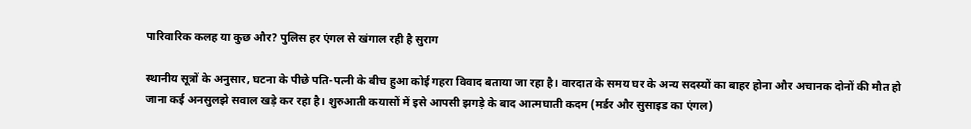पारिवारिक कलह या कुछ और? पुलिस हर एंगल से खंगाल रही है सुराग

स्थानीय सूत्रों के अनुसार, घटना के पीछे पति-पत्नी के बीच हुआ कोई गहरा विवाद बताया जा रहा है। वारदात के समय घर के अन्य सदस्यों का बाहर होना और अचानक दोनों की मौत हो जाना कई अनसुलझे सवाल खड़े कर रहा है। शुरुआती कयासों में इसे आपसी झगड़े के बाद आत्मघाती कदम (मर्डर और सुसाइड का एंगल)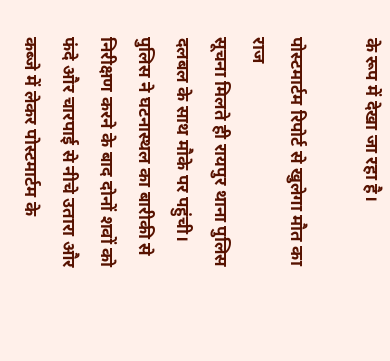के रूप में देखा जा रहा है।

पोस्टमार्टम रिपोर्ट से खुलेगा मौत का राज
सूचना मिलते ही रायपुर थाना पुलिस दलबल के साथ मौके पर पहुंची। पुलिस ने घटनास्थल का बारीकी से निरीक्षण करने के बाद दोनों शवों को फंदे और चारपाई से नीचे उतारा और कब्जे में लेकर पोस्टमार्टम के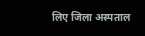लिए जिला अस्पताल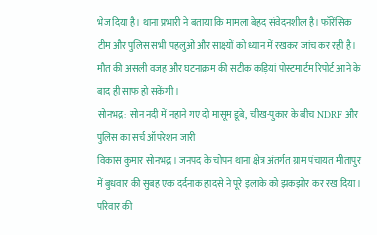भेज दिया है। थाना प्रभारी ने बताया कि मामला बेहद संवेदनशील है। फॉरेंसिक टीम और पुलिस सभी पहलुओं और साक्ष्यों को ध्यान में रखकर जांच कर रही है। मौत की असली वजह और घटनाक्रम की सटीक कड़ियां पोस्टमार्टम रिपोर्ट आने के बाद ही साफ हो सकेंगी।
सोनभद्र: सोन नदी में नहाने गए दो मासूम डूबे, चीख-पुकार के बीच NDRF और पुलिस का सर्च ऑपरेशन जारी
विकास कुमार सोनभद्र। जनपद के चोपन थाना क्षेत्र अंतर्गत ग्राम पंचायत मीतापुर में बुधवार की सुबह एक दर्दनाक हादसे ने पूरे इलाके को झकझोर कर रख दिया। परिवार की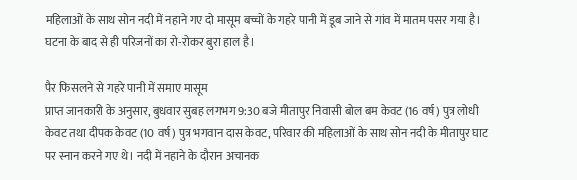महिलाओं के साथ सोन नदी में नहाने गए दो मासूम बच्चों के गहरे पानी में डूब जाने से गांव में मातम पसर गया है। घटना के बाद से ही परिजनों का रो-रोकर बुरा हाल है।

पैर फिसलने से गहरे पानी में समाए मासूम
प्राप्त जानकारी के अनुसार, बुधवार सुबह लगभग 9:30 बजे मीतापुर निवासी बोल बम केवट (16 वर्ष) पुत्र लोधी केवट तथा दीपक केवट (10 वर्ष) पुत्र भगवान दास केवट, परिवार की महिलाओं के साथ सोन नदी के मीतापुर घाट पर स्नान करने गए थे। नदी में नहाने के दौरान अचानक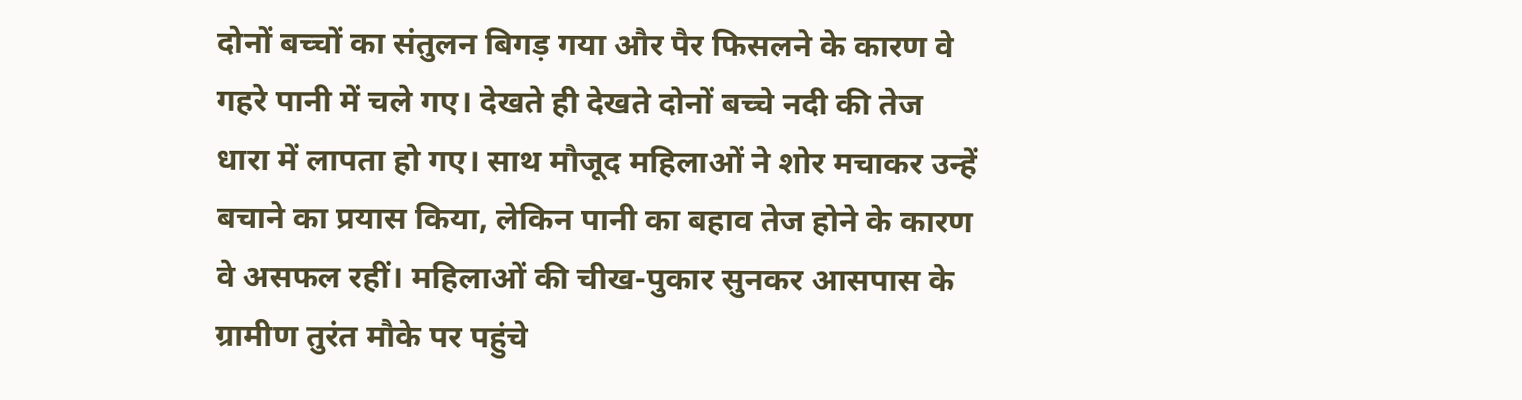दोनों बच्चों का संतुलन बिगड़ गया और पैर फिसलने के कारण वे गहरे पानी में चले गए। देखते ही देखते दोनों बच्चे नदी की तेज धारा में लापता हो गए। साथ मौजूद महिलाओं ने शोर मचाकर उन्हें बचाने का प्रयास किया, लेकिन पानी का बहाव तेज होने के कारण वे असफल रहीं। महिलाओं की चीख-पुकार सुनकर आसपास के ग्रामीण तुरंत मौके पर पहुंचे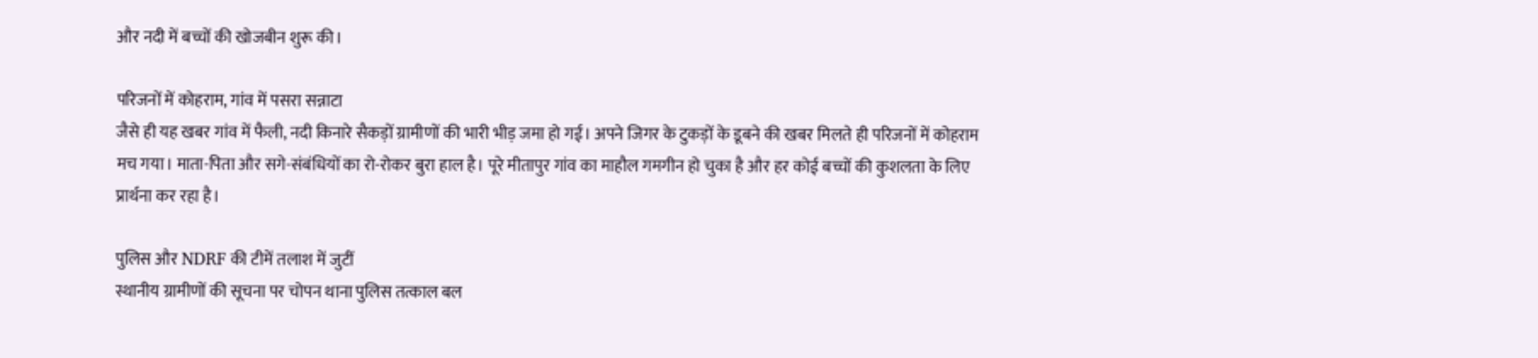और नदी में बच्चों की खोजबीन शुरू की।

परिजनों में कोहराम, गांव में पसरा सन्नाटा
जैसे ही यह खबर गांव में फैली, नदी किनारे सैकड़ों ग्रामीणों की भारी भीड़ जमा हो गई। अपने जिगर के टुकड़ों के डूबने की खबर मिलते ही परिजनों में कोहराम मच गया। माता-पिता और सगे-संबंधियों का रो-रोकर बुरा हाल है। पूरे मीतापुर गांव का माहौल गमगीन हो चुका है और हर कोई बच्चों की कुशलता के लिए प्रार्थना कर रहा है।

पुलिस और NDRF की टीमें तलाश में जुटीं
स्थानीय ग्रामीणों की सूचना पर चोपन थाना पुलिस तत्काल बल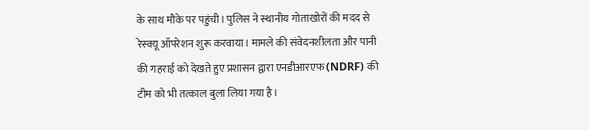के साथ मौके पर पहुंची। पुलिस ने स्थानीय गोताखोरों की मदद से रेस्क्यू ऑपरेशन शुरू करवाया। मामले की संवेदनशीलता और पानी की गहराई को देखते हुए प्रशासन द्वारा एनडीआरएफ (NDRF) की टीम को भी तत्काल बुला लिया गया है।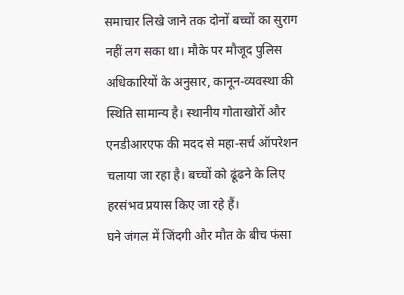समाचार लिखे जाने तक दोनों बच्चों का सुराग नहीं लग सका था। मौके पर मौजूद पुलिस अधिकारियों के अनुसार, कानून-व्यवस्था की स्थिति सामान्य है। स्थानीय गोताखोरों और एनडीआरएफ की मदद से महा-सर्च ऑपरेशन चलाया जा रहा है। बच्चों को ढूंढने के लिए हरसंभव प्रयास किए जा रहे हैं।
घने जंगल में जिंदगी और मौत के बीच फंसा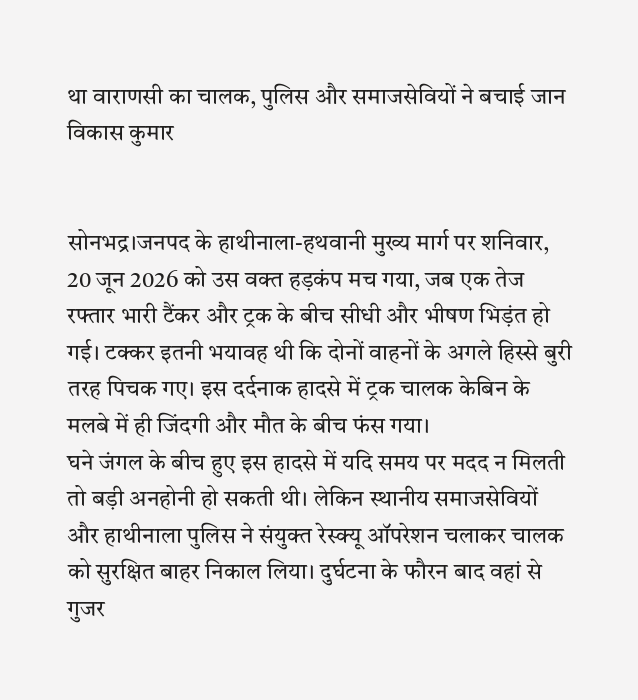था वाराणसी का चालक, पुलिस और समाजसेवियों ने बचाई जान
विकास कुमार


सोनभद्र।जनपद के हाथीनाला-हथवानी मुख्य मार्ग पर शनिवार, 20 जून 2026 को उस वक्त हड़कंप मच गया, जब एक तेज रफ्तार भारी टैंकर और ट्रक के बीच सीधी और भीषण भिड़ंत हो गई। टक्कर इतनी भयावह थी कि दोनों वाहनों के अगले हिस्से बुरी तरह पिचक गए। इस दर्दनाक हादसे में ट्रक चालक केबिन के मलबे में ही जिंदगी और मौत के बीच फंस गया।
घने जंगल के बीच हुए इस हादसे में यदि समय पर मदद न मिलती तो बड़ी अनहोनी हो सकती थी। लेकिन स्थानीय समाजसेवियों और हाथीनाला पुलिस ने संयुक्त रेस्क्यू ऑपरेशन चलाकर चालक को सुरक्षित बाहर निकाल लिया। दुर्घटना के फौरन बाद वहां से गुजर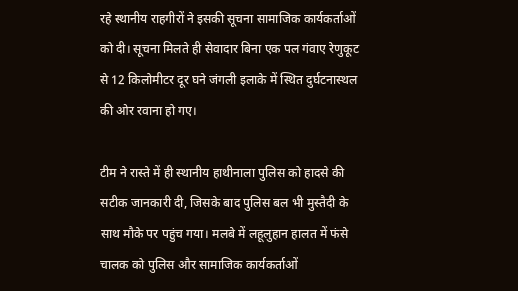रहे स्थानीय राहगीरों ने इसकी सूचना सामाजिक कार्यकर्ताओं को दी। सूचना मिलते ही सेवादार बिना एक पल गंवाए रेणुकूट से 12 किलोमीटर दूर घने जंगली इलाके में स्थित दुर्घटनास्थल की ओर रवाना हो गए।

टीम ने रास्ते में ही स्थानीय हाथीनाला पुलिस को हादसे की सटीक जानकारी दी, जिसके बाद पुलिस बल भी मुस्तैदी के साथ मौके पर पहुंच गया। मलबे में लहूलुहान हालत में फंसे चालक को पुलिस और सामाजिक कार्यकर्ताओं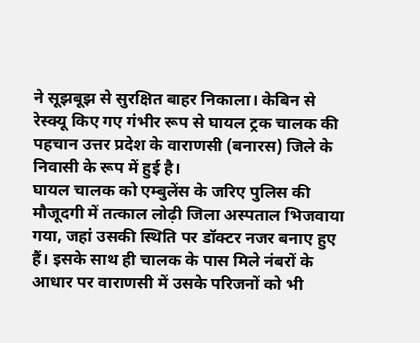ने सूझबूझ से सुरक्षित बाहर निकाला। केबिन से रेस्क्यू किए गए गंभीर रूप से घायल ट्रक चालक की पहचान उत्तर प्रदेश के वाराणसी (बनारस) जिले के निवासी के रूप में हुई है।
घायल चालक को एम्बुलेंस के जरिए पुलिस की मौजूदगी में तत्काल लोढ़ी जिला अस्पताल भिजवाया गया, जहां उसकी स्थिति पर डॉक्टर नजर बनाए हुए हैं। इसके साथ ही चालक के पास मिले नंबरों के आधार पर वाराणसी में उसके परिजनों को भी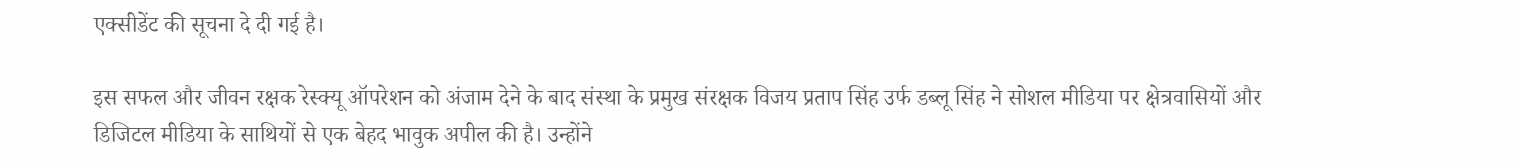एक्सीडेंट की सूचना दे दी गई है।

इस सफल और जीवन रक्षक रेस्क्यू ऑपरेशन को अंजाम देने के बाद संस्था के प्रमुख संरक्षक विजय प्रताप सिंह उर्फ डब्लू सिंह ने सोशल मीडिया पर क्षेत्रवासियों और डिजिटल मीडिया के साथियों से एक बेहद भावुक अपील की है। उन्होंने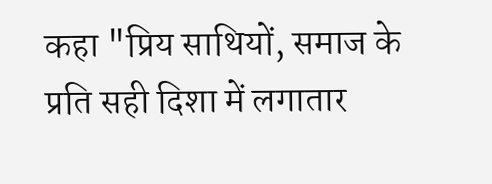कहा "प्रिय साथियों, समाज के प्रति सही दिशा में लगातार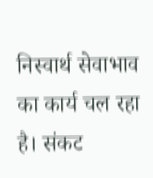निस्वार्थ सेवाभाव का कार्य चल रहा है। संकट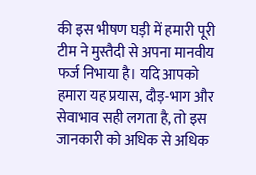की इस भीषण घड़ी में हमारी पूरी टीम ने मुस्तैदी से अपना मानवीय फर्ज निभाया है। यदि आपको हमारा यह प्रयास, दौड़-भाग और सेवाभाव सही लगता है, तो इस जानकारी को अधिक से अधिक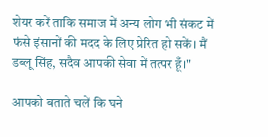शेयर करें ताकि समाज में अन्य लोग भी संकट में फंसे इंसानों की मदद के लिए प्रेरित हो सकें। मैं डब्लू सिंह, सदैव आपकी सेवा में तत्पर हूँ।"

आपको बताते चलें कि घने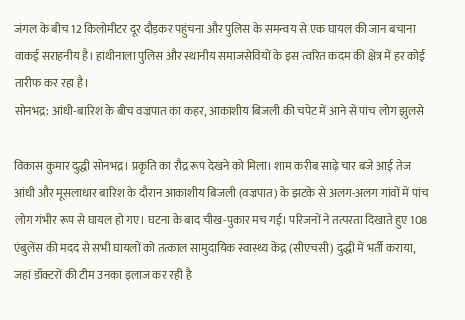जंगल के बीच 12 किलोमीटर दूर दौड़कर पहुंचना और पुलिस के समन्वय से एक घायल की जान बचाना वाकई सराहनीय है। हाथीनाला पुलिस और स्थानीय समाजसेवियों के इस त्वरित कदम की क्षेत्र में हर कोई तारीफ कर रहा है।
सोनभद्र: आंधी-बारिश के बीच वज्रपात का कहर, आकाशीय बिजली की चपेट में आने से पांच लोग झुलसे

विकास कुमार दुद्धी सोनभद्र। प्रकृति का रौद्र रूप देखने को मिला। शाम करीब साढ़े चार बजे आई तेज आंधी और मूसलाधार बारिश के दौरान आकाशीय बिजली (वज्रपात) के झटके से अलग-अलग गांवों में पांच लोग गंभीर रूप से घायल हो गए। घटना के बाद चीख-पुकार मच गई। परिजनों ने तत्परता दिखाते हुए 108 एंबुलेंस की मदद से सभी घायलों को तत्काल सामुदायिक स्वास्थ्य केंद्र (सीएचसी) दुद्धी में भर्ती कराया, जहां डॉक्टरों की टीम उनका इलाज कर रही है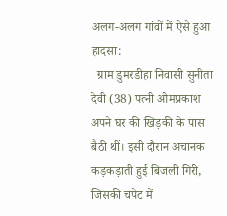अलग-अलग गांवों में ऐसे हुआ हादसा:
  ग्राम डुमरडीहा निवासी सुनीता देवी (38) पत्नी ओमप्रकाश अपने घर की खिड़की के पास बैठी थीं। इसी दौरान अचानक कड़कड़ाती हुई बिजली गिरी, जिसकी चपेट में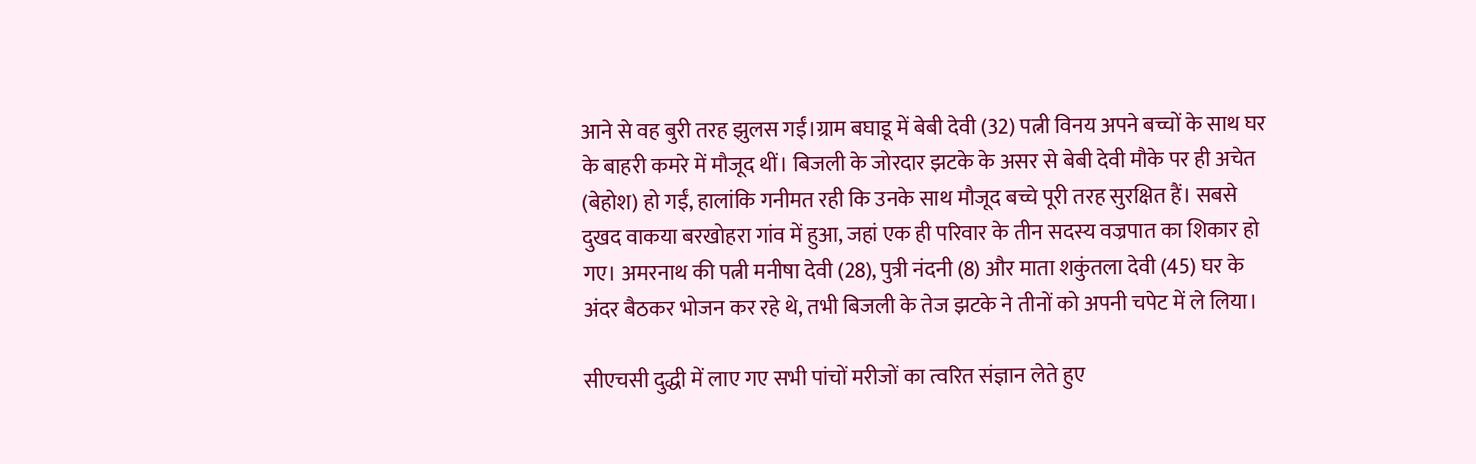आने से वह बुरी तरह झुलस गईं।ग्राम बघाडू में बेबी देवी (32) पत्नी विनय अपने बच्चों के साथ घर के बाहरी कमरे में मौजूद थीं। बिजली के जोरदार झटके के असर से बेबी देवी मौके पर ही अचेत (बेहोश) हो गईं, हालांकि गनीमत रही कि उनके साथ मौजूद बच्चे पूरी तरह सुरक्षित हैं। सबसे दुखद वाकया बरखोहरा गांव में हुआ, जहां एक ही परिवार के तीन सदस्य वज्रपात का शिकार हो गए। अमरनाथ की पत्नी मनीषा देवी (28), पुत्री नंदनी (8) और माता शकुंतला देवी (45) घर के अंदर बैठकर भोजन कर रहे थे, तभी बिजली के तेज झटके ने तीनों को अपनी चपेट में ले लिया।

सीएचसी दुद्धी में लाए गए सभी पांचों मरीजों का त्वरित संज्ञान लेते हुए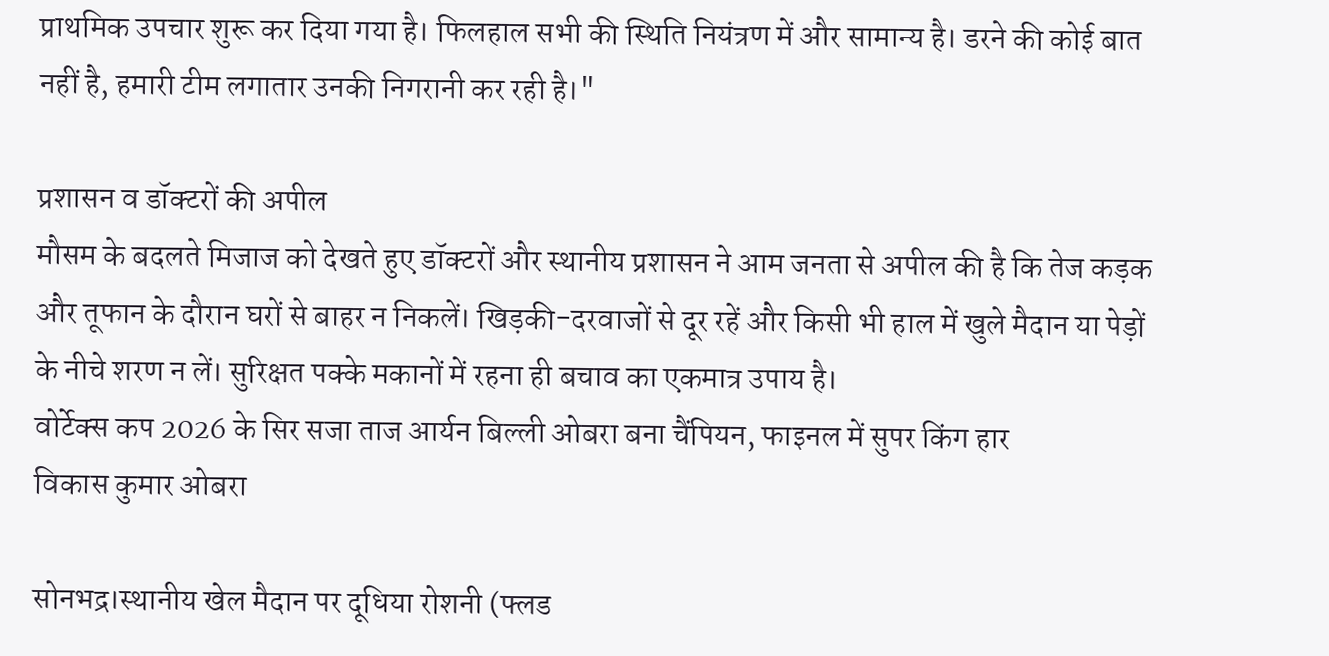प्राथमिक उपचार शुरू कर दिया गया है। फिलहाल सभी की स्थिति नियंत्रण में और सामान्य है। डरने की कोई बात नहीं है, हमारी टीम लगातार उनकी निगरानी कर रही है।"

प्रशासन व डॉक्टरों की अपील
मौसम के बदलते मिजाज को देखते हुए डॉक्टरों और स्थानीय प्रशासन ने आम जनता से अपील की है कि तेज कड़क और तूफान के दौरान घरों से बाहर न निकलें। खिड़की-दरवाजों से दूर रहें और किसी भी हाल में खुले मैदान या पेड़ों के नीचे शरण न लें। सुरिक्षत पक्के मकानों में रहना ही बचाव का एकमात्र उपाय है।
वोर्टेक्स कप 2026 के सिर सजा ताज आर्यन बिल्ली ओबरा बना चैंपियन, फाइनल में सुपर किंग हार
विकास कुमार ओबरा

सोनभद्र।स्थानीय खेल मैदान पर दूधिया रोशनी (फ्लड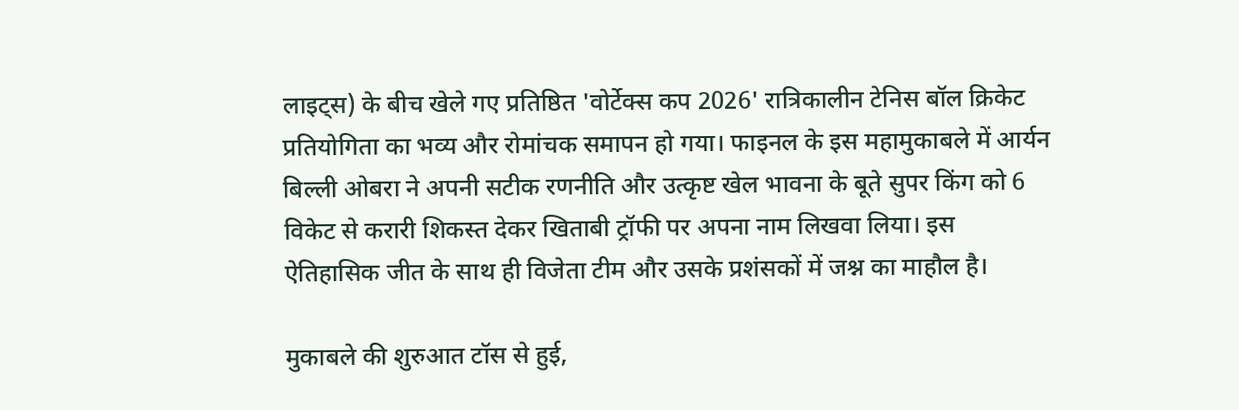लाइट्स) के बीच खेले गए प्रतिष्ठित 'वोर्टेक्स कप 2026' रात्रिकालीन टेनिस बॉल क्रिकेट प्रतियोगिता का भव्य और रोमांचक समापन हो गया। फाइनल के इस महामुकाबले में आर्यन बिल्ली ओबरा ने अपनी सटीक रणनीति और उत्कृष्ट खेल भावना के बूते सुपर किंग को 6 विकेट से करारी शिकस्त देकर खिताबी ट्रॉफी पर अपना नाम लिखवा लिया। इस ऐतिहासिक जीत के साथ ही विजेता टीम और उसके प्रशंसकों में जश्न का माहौल है।

मुकाबले की शुरुआत टॉस से हुई,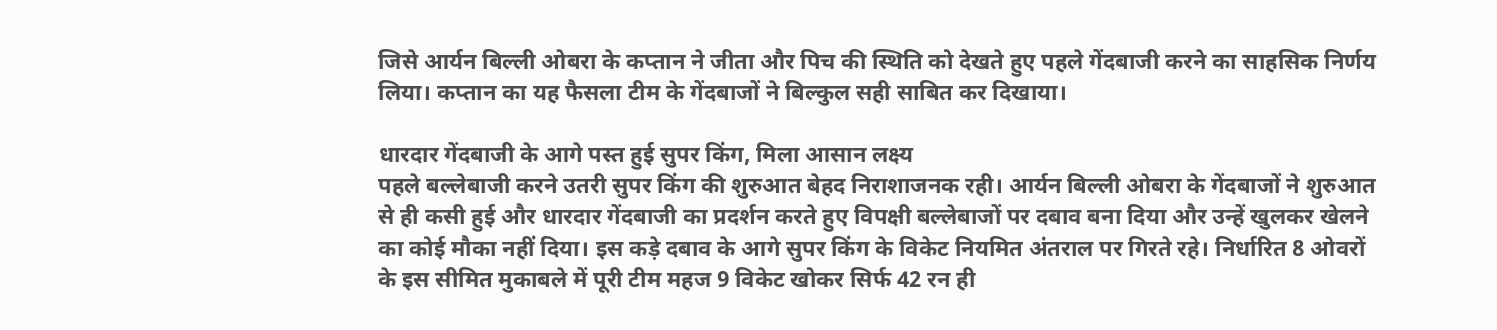जिसे आर्यन बिल्ली ओबरा के कप्तान ने जीता और पिच की स्थिति को देखते हुए पहले गेंदबाजी करने का साहसिक निर्णय लिया। कप्तान का यह फैसला टीम के गेंदबाजों ने बिल्कुल सही साबित कर दिखाया।

धारदार गेंदबाजी के आगे पस्त हुई सुपर किंग, मिला आसान लक्ष्य
पहले बल्लेबाजी करने उतरी सुपर किंग की शुरुआत बेहद निराशाजनक रही। आर्यन बिल्ली ओबरा के गेंदबाजों ने शुरुआत से ही कसी हुई और धारदार गेंदबाजी का प्रदर्शन करते हुए विपक्षी बल्लेबाजों पर दबाव बना दिया और उन्हें खुलकर खेलने का कोई मौका नहीं दिया। इस कड़े दबाव के आगे सुपर किंग के विकेट नियमित अंतराल पर गिरते रहे। निर्धारित 8 ओवरों के इस सीमित मुकाबले में पूरी टीम महज 9 विकेट खोकर सिर्फ 42 रन ही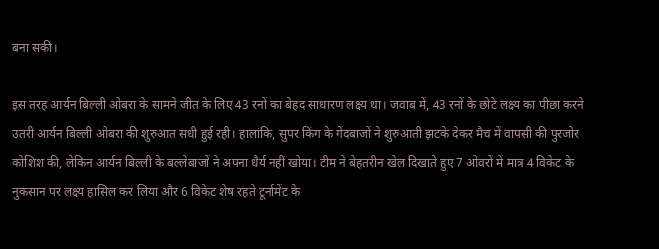बना सकी।

इस तरह आर्यन बिल्ली ओबरा के सामने जीत के लिए 43 रनों का बेहद साधारण लक्ष्य था। जवाब में, 43 रनों के छोटे लक्ष्य का पीछा करने उतरी आर्यन बिल्ली ओबरा की शुरुआत सधी हुई रही। हालांकि, सुपर किंग के गेंदबाजों ने शुरुआती झटके देकर मैच में वापसी की पुरजोर कोशिश की, लेकिन आर्यन बिल्ली के बल्लेबाजों ने अपना धैर्य नहीं खोया। टीम ने बेहतरीन खेल दिखाते हुए 7 ओवरों में मात्र 4 विकेट के नुकसान पर लक्ष्य हासिल कर लिया और 6 विकेट शेष रहते टूर्नामेंट के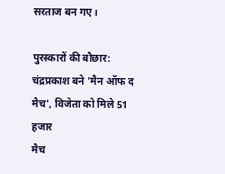सरताज बन गए।

पुरस्कारों की बौछार: चंद्रप्रकाश बने 'मैन ऑफ द मैच', विजेता को मिले 51 हजार
मैच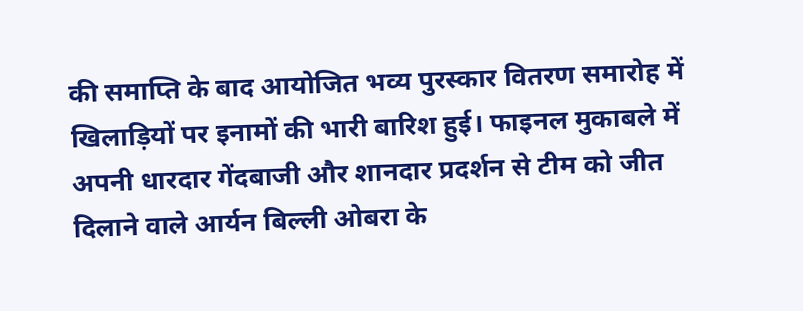की समाप्ति के बाद आयोजित भव्य पुरस्कार वितरण समारोह में खिलाड़ियों पर इनामों की भारी बारिश हुई। फाइनल मुकाबले में अपनी धारदार गेंदबाजी और शानदार प्रदर्शन से टीम को जीत दिलाने वाले आर्यन बिल्ली ओबरा के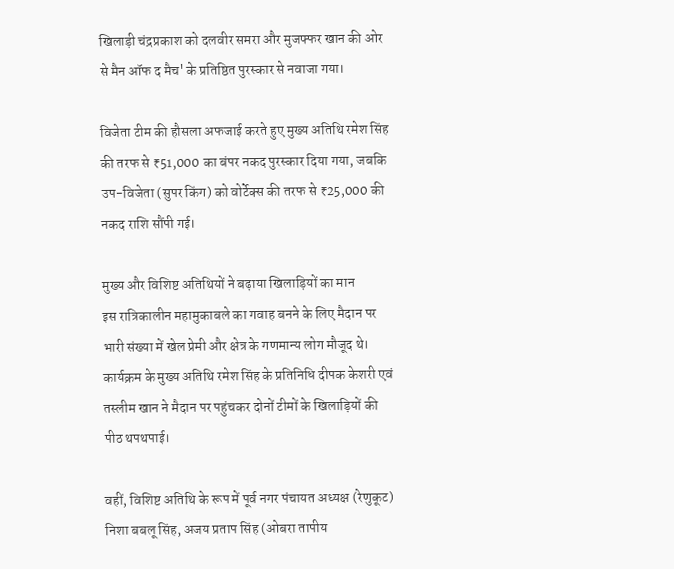खिलाड़ी चंद्रप्रकाश को दलवीर समरा और मुजफ्फर खान की ओर से मैन ऑफ द मैच' के प्रतिष्ठित पुरस्कार से नवाजा गया।

विजेता टीम की हौसला अफजाई करते हुए मुख्य अतिथि रमेश सिंह की तरफ से ₹51,000 का बंपर नकद पुरस्कार दिया गया, जबकि उप-विजेता (सुपर किंग) को वोर्टेक्स की तरफ से ₹25,000 की नकद राशि सौंपी गई।

मुख्य और विशिष्ट अतिथियों ने बढ़ाया खिलाड़ियों का मान
इस रात्रिकालीन महामुकाबले का गवाह बनने के लिए मैदान पर भारी संख्या में खेल प्रेमी और क्षेत्र के गणमान्य लोग मौजूद थे। कार्यक्रम के मुख्य अतिथि रमेश सिंह के प्रतिनिधि दीपक केशरी एवं तस्लीम खान ने मैदान पर पहुंचकर दोनों टीमों के खिलाड़ियों की पीठ थपथपाई।

वहीं, विशिष्ट अतिथि के रूप में पूर्व नगर पंचायत अध्यक्ष (रेणुकूट) निशा बबलू सिंह, अजय प्रताप सिंह (ओबरा तापीय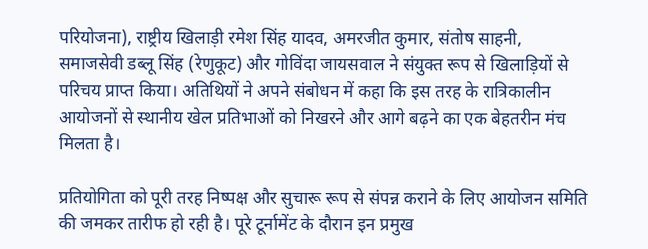परियोजना), राष्ट्रीय खिलाड़ी रमेश सिंह यादव, अमरजीत कुमार, संतोष साहनी, समाजसेवी डब्लू सिंह (रेणुकूट) और गोविंदा जायसवाल ने संयुक्त रूप से खिलाड़ियों से परिचय प्राप्त किया। अतिथियों ने अपने संबोधन में कहा कि इस तरह के रात्रिकालीन आयोजनों से स्थानीय खेल प्रतिभाओं को निखरने और आगे बढ़ने का एक बेहतरीन मंच मिलता है।

प्रतियोगिता को पूरी तरह निष्पक्ष और सुचारू रूप से संपन्न कराने के लिए आयोजन समिति की जमकर तारीफ हो रही है। पूरे टूर्नामेंट के दौरान इन प्रमुख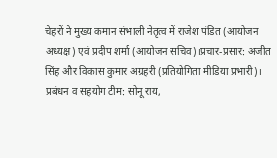चेहरों ने मुख्य कमान संभाली नेतृत्व में राजेश पंडित (आयोजन अध्यक्ष) एवं प्रदीप शर्मा (आयोजन सचिव)।प्रचार-प्रसार: अजीत सिंह और विकास कुमार अग्रहरी (प्रतियोगिता मीडिया प्रभारी)।
प्रबंधन व सहयोग टीम: सोनू राय,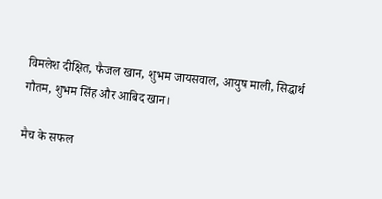विमलेश दीक्षित, फैजल खान, शुभम जायसवाल, आयुष माली, सिद्धार्थ गौतम, शुभम सिंह और आबिद खान।

मैच के सफल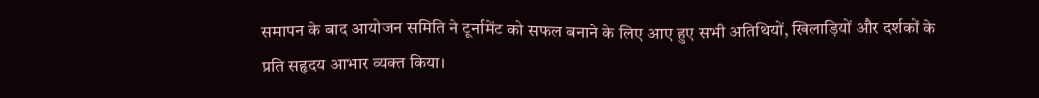समापन के बाद आयोजन समिति ने टूर्नामेंट को सफल बनाने के लिए आए हुए सभी अतिथियों, खिलाड़ियों और दर्शकों के प्रति सहृदय आभार व्यक्त किया।